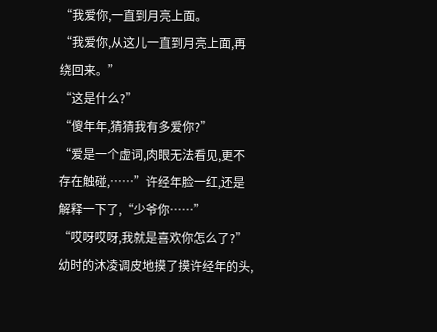“我爱你,一直到月亮上面。
“我爱你,从这儿一直到月亮上面,再绕回来。”
“这是什么?”
“傻年年,猜猜我有多爱你?”
“爱是一个虚词,肉眼无法看见,更不存在触碰,……”许经年脸一红,还是解释一下了,“少爷你……”
“哎呀哎呀,我就是喜欢你怎么了?”幼时的沐凌调皮地摸了摸许经年的头,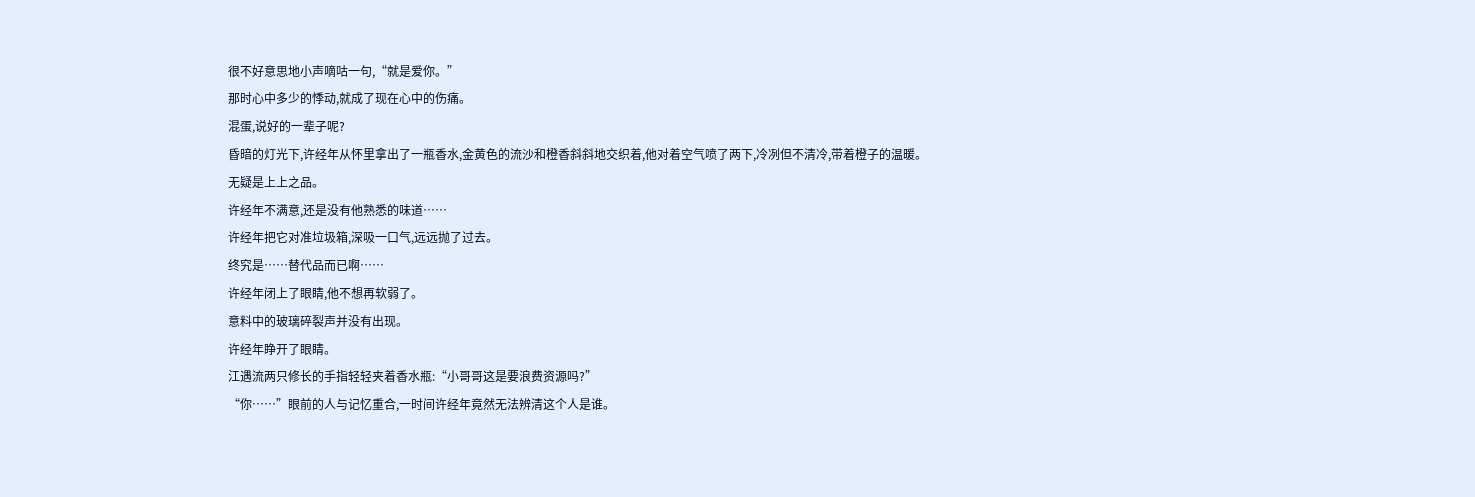很不好意思地小声嘀咕一句,“就是爱你。”
那时心中多少的悸动,就成了现在心中的伤痛。
混蛋,说好的一辈子呢?
昏暗的灯光下,许经年从怀里拿出了一瓶香水,金黄色的流沙和橙香斜斜地交织着,他对着空气喷了两下,冷冽但不清冷,带着橙子的温暖。
无疑是上上之品。
许经年不满意,还是没有他熟悉的味道……
许经年把它对准垃圾箱,深吸一口气,远远抛了过去。
终究是……替代品而已啊……
许经年闭上了眼睛,他不想再软弱了。
意料中的玻璃碎裂声并没有出现。
许经年睁开了眼睛。
江遇流两只修长的手指轻轻夹着香水瓶:“小哥哥这是要浪费资源吗?”
“你……”眼前的人与记忆重合,一时间许经年竟然无法辨清这个人是谁。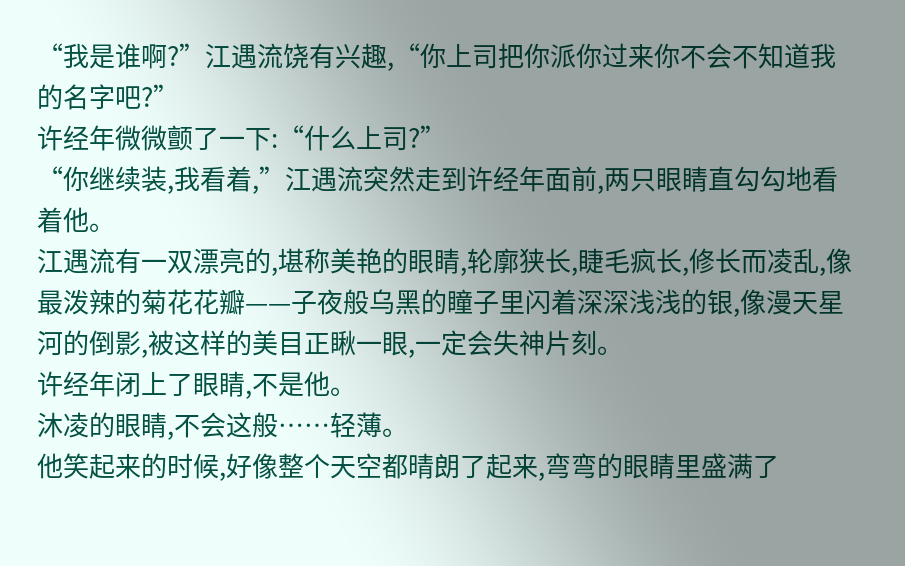“我是谁啊?”江遇流饶有兴趣,“你上司把你派你过来你不会不知道我的名字吧?”
许经年微微颤了一下:“什么上司?”
“你继续装,我看着,”江遇流突然走到许经年面前,两只眼睛直勾勾地看着他。
江遇流有一双漂亮的,堪称美艳的眼睛,轮廓狭长,睫毛疯长,修长而凌乱,像最泼辣的菊花花瓣——子夜般乌黑的瞳子里闪着深深浅浅的银,像漫天星河的倒影,被这样的美目正瞅一眼,一定会失神片刻。
许经年闭上了眼睛,不是他。
沐凌的眼睛,不会这般……轻薄。
他笑起来的时候,好像整个天空都晴朗了起来,弯弯的眼睛里盛满了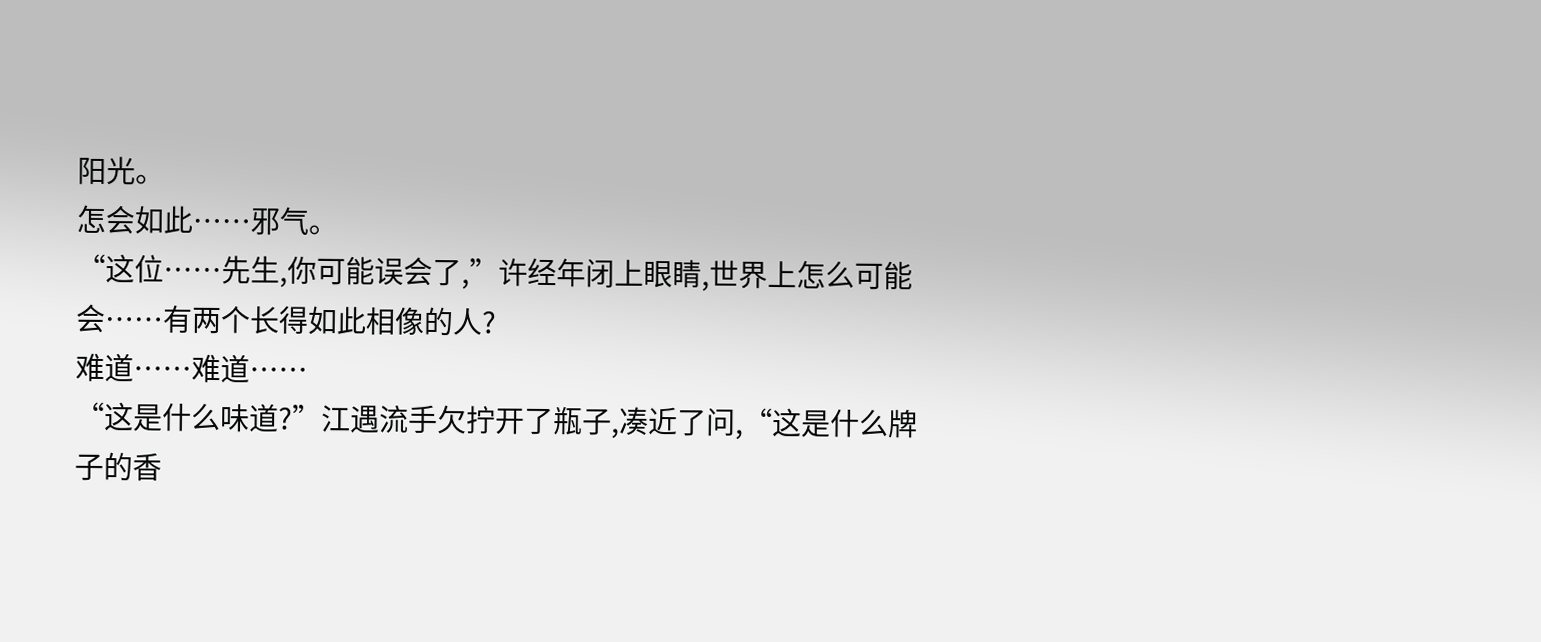阳光。
怎会如此……邪气。
“这位……先生,你可能误会了,”许经年闭上眼睛,世界上怎么可能会……有两个长得如此相像的人?
难道……难道……
“这是什么味道?”江遇流手欠拧开了瓶子,凑近了问,“这是什么牌子的香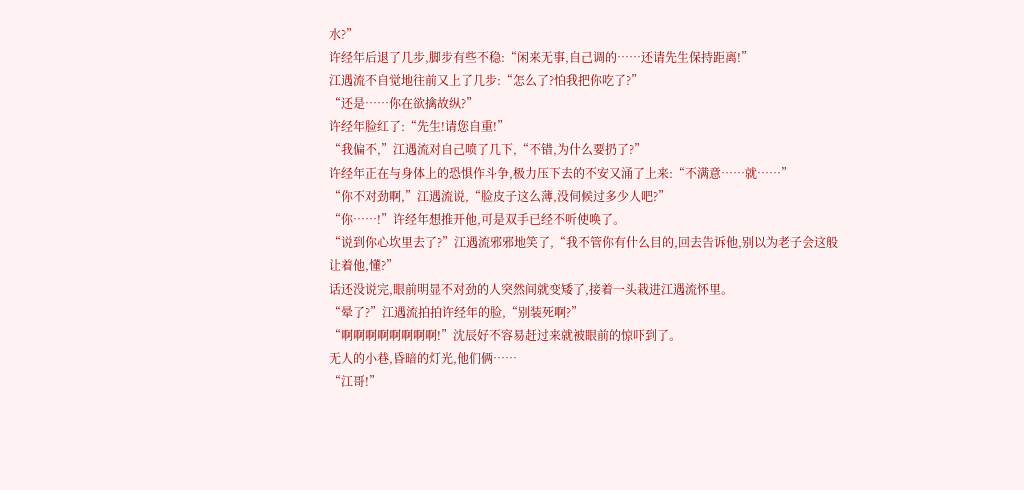水?”
许经年后退了几步,脚步有些不稳:“闲来无事,自己调的……还请先生保持距离!”
江遇流不自觉地往前又上了几步:“怎么了?怕我把你吃了?”
“还是……你在欲擒故纵?”
许经年脸红了:“先生!请您自重!”
“我偏不,”江遇流对自己喷了几下,“不错,为什么要扔了?”
许经年正在与身体上的恐惧作斗争,极力压下去的不安又涌了上来:“不满意……就……”
“你不对劲啊,”江遇流说,“脸皮子这么薄,没伺候过多少人吧?”
“你……!”许经年想推开他,可是双手已经不听使唤了。
“说到你心坎里去了?”江遇流邪邪地笑了,“我不管你有什么目的,回去告诉他,别以为老子会这般让着他,懂?”
话还没说完,眼前明显不对劲的人突然间就变矮了,接着一头栽进江遇流怀里。
“晕了?”江遇流拍拍许经年的脸,“别装死啊?”
“啊啊啊啊啊啊啊啊!”沈辰好不容易赶过来就被眼前的惊吓到了。
无人的小巷,昏暗的灯光,他们俩……
“江哥!”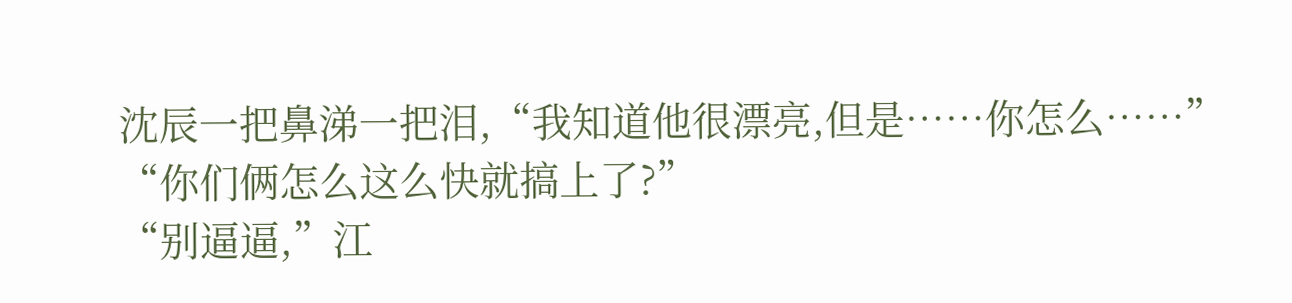沈辰一把鼻涕一把泪,“我知道他很漂亮,但是……你怎么……”
“你们俩怎么这么快就搞上了?”
“别逼逼,”江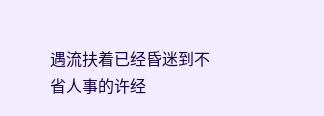遇流扶着已经昏迷到不省人事的许经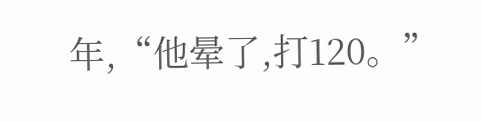年,“他晕了,打120。”